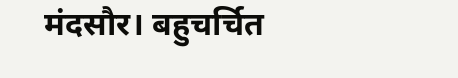मंदसौर। बहुचर्चित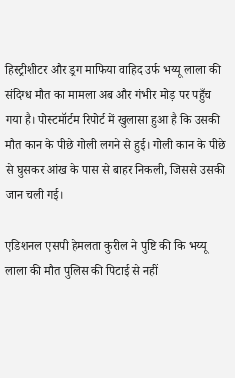हिस्ट्रीशीटर और ड्रग माफिया वाहिद उर्फ भय्यू लाला की संदिग्ध मौत का मामला अब और गंभीर मोड़ पर पहुँच गया है। पोस्टमॉर्टम रिपोर्ट में खुलासा हुआ है कि उसकी मौत कान के पीछे गोली लगने से हुई। गोली कान के पीछे से घुसकर आंख के पास से बाहर निकली, जिससे उसकी जान चली गई।

एडिशनल एसपी हेमलता कुरील ने पुष्टि की कि भय्यू लाला की मौत पुलिस की पिटाई से नहीं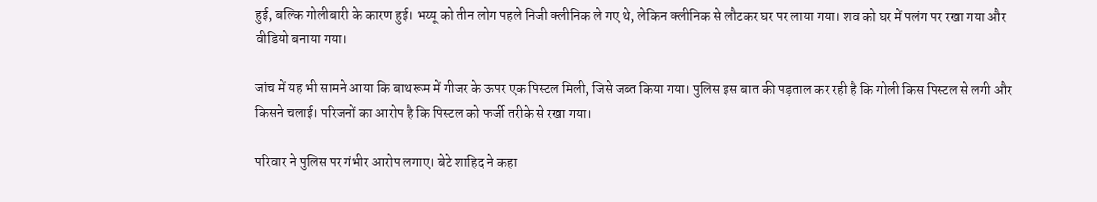हुई, बल्कि गोलीबारी के कारण हुई। भय्यू को तीन लोग पहले निजी क्लीनिक ले गए थे, लेकिन क्लीनिक से लौटकर घर पर लाया गया। शव को घर में पलंग पर रखा गया और वीडियो बनाया गया।

जांच में यह भी सामने आया कि बाथरूम में गीजर के ऊपर एक पिस्टल मिली, जिसे जब्त किया गया। पुलिस इस बात की पड़ताल कर रही है कि गोली किस पिस्टल से लगी और किसने चलाई। परिजनों का आरोप है कि पिस्टल को फर्जी तरीके से रखा गया।

परिवार ने पुलिस पर गंभीर आरोप लगाए। बेटे शाहिद ने कहा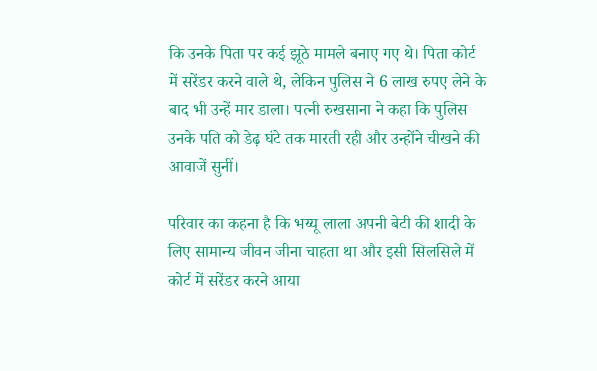कि उनके पिता पर कई झूठे मामले बनाए गए थे। पिता कोर्ट में सरेंडर करने वाले थे, लेकिन पुलिस ने 6 लाख रुपए लेने के बाद भी उन्हें मार डाला। पत्नी रुखसाना ने कहा कि पुलिस उनके पति को डेढ़ घंटे तक मारती रही और उन्होंने चीखने की आवाजें सुनीं।

परिवार का कहना है कि भय्यू लाला अपनी बेटी की शादी के लिए सामान्य जीवन जीना चाहता था और इसी सिलसिले में कोर्ट में सरेंडर करने आया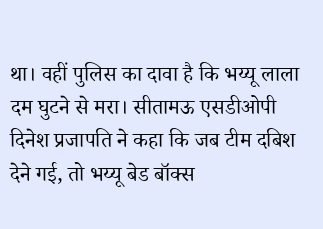था। वहीं पुलिस का दावा है कि भय्यू लाला दम घुटने से मरा। सीतामऊ एसडीओपी दिनेश प्रजापति ने कहा कि जब टीम दबिश देने गई, तो भय्यू बेड बॉक्स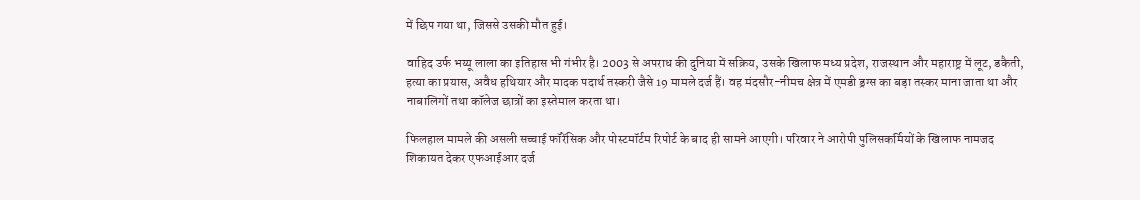में छिप गया था, जिससे उसकी मौत हुई।

वाहिद उर्फ भय्यू लाला का इतिहास भी गंभीर है। 2003 से अपराध की दुनिया में सक्रिय, उसके खिलाफ मध्य प्रदेश, राजस्थान और महाराष्ट्र में लूट, डकैती, हत्या का प्रयास, अवैध हथियार और मादक पदार्थ तस्करी जैसे 19 मामले दर्ज हैं। वह मंदसौर-नीमच क्षेत्र में एमडी ड्रग्स का बड़ा तस्कर माना जाता था और नाबालिगों तथा कॉलेज छात्रों का इस्तेमाल करता था।

फिलहाल मामले की असली सच्चाई फॉरेंसिक और पोस्टमॉर्टम रिपोर्ट के बाद ही सामने आएगी। परिवार ने आरोपी पुलिसकर्मियों के खिलाफ नामजद शिकायत देकर एफआईआर दर्ज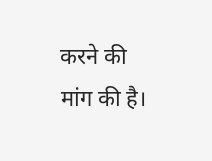करने की मांग की है।